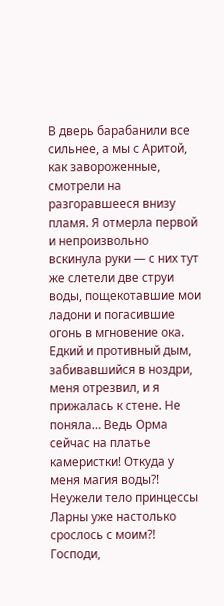В дверь барабанили все сильнее, а мы с Аритой, как завороженные, смотрели на разгоравшееся внизу пламя. Я отмерла первой и непроизвольно вскинула руки — с них тут же слетели две струи воды, пощекотавшие мои ладони и погасившие огонь в мгновение ока. Едкий и противный дым, забивавшийся в ноздри, меня отрезвил, и я прижалась к стене. Не поняла… Ведь Орма сейчас на платье камеристки! Откуда у меня магия воды?! Неужели тело принцессы Ларны уже настолько срослось с моим?! Господи,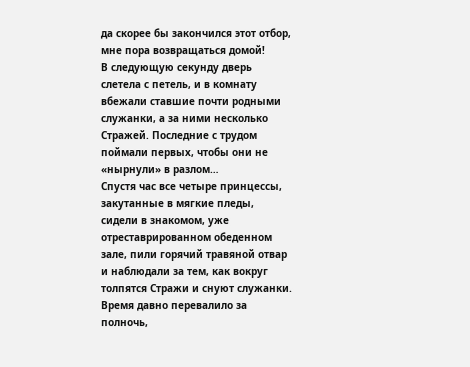да скорее бы закончился этот отбор, мне пора возвращаться домой!
В следующую секунду дверь слетела с петель, и в комнату вбежали ставшие почти родными служанки, а за ними несколько Стражей. Последние с трудом поймали первых, чтобы они не «нырнули» в разлом…
Спустя час все четыре принцессы, закутанные в мягкие пледы, сидели в знакомом, уже отреставрированном обеденном зале, пили горячий травяной отвар и наблюдали за тем, как вокруг толпятся Стражи и снуют служанки. Время давно перевалило за полночь,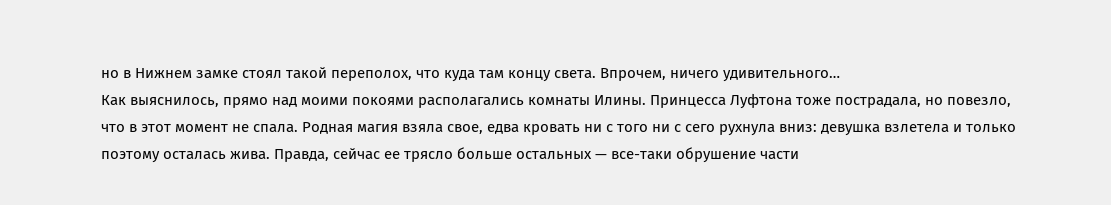но в Нижнем замке стоял такой переполох, что куда там концу света. Впрочем, ничего удивительного…
Как выяснилось, прямо над моими покоями располагались комнаты Илины. Принцесса Луфтона тоже пострадала, но повезло, что в этот момент не спала. Родная магия взяла свое, едва кровать ни с того ни с сего рухнула вниз: девушка взлетела и только поэтому осталась жива. Правда, сейчас ее трясло больше остальных — все-таки обрушение части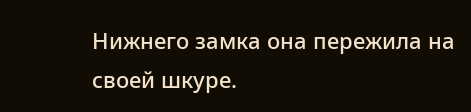Нижнего замка она пережила на своей шкуре.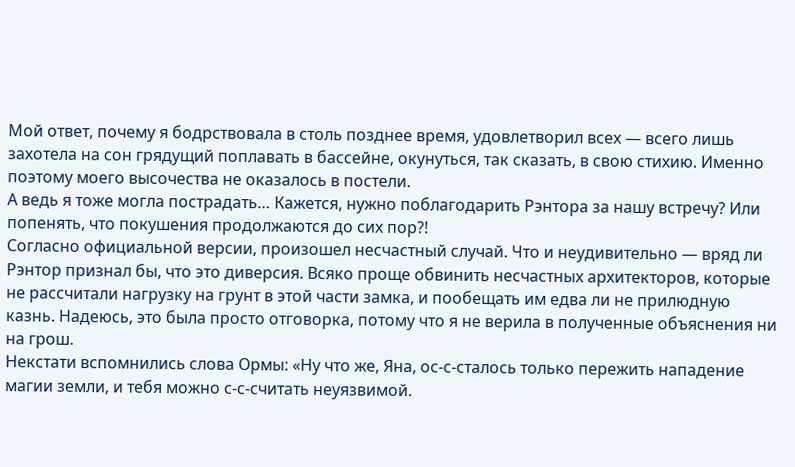Мой ответ, почему я бодрствовала в столь позднее время, удовлетворил всех — всего лишь захотела на сон грядущий поплавать в бассейне, окунуться, так сказать, в свою стихию. Именно поэтому моего высочества не оказалось в постели.
А ведь я тоже могла пострадать… Кажется, нужно поблагодарить Рэнтора за нашу встречу? Или попенять, что покушения продолжаются до сих пор?!
Согласно официальной версии, произошел несчастный случай. Что и неудивительно — вряд ли Рэнтор признал бы, что это диверсия. Всяко проще обвинить несчастных архитекторов, которые не рассчитали нагрузку на грунт в этой части замка, и пообещать им едва ли не прилюдную казнь. Надеюсь, это была просто отговорка, потому что я не верила в полученные объяснения ни на грош.
Некстати вспомнились слова Ормы: «Ну что же, Яна, ос-с-сталось только пережить нападение магии земли, и тебя можно с-с-считать неуязвимой.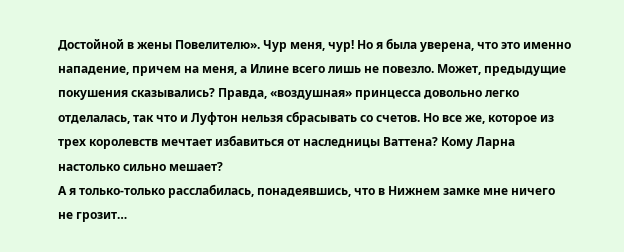Достойной в жены Повелителю». Чур меня, чур! Но я была уверена, что это именно нападение, причем на меня, а Илине всего лишь не повезло. Может, предыдущие покушения сказывались? Правда, «воздушная» принцесса довольно легко отделалась, так что и Луфтон нельзя сбрасывать со счетов. Но все же, которое из трех королевств мечтает избавиться от наследницы Ваттена? Кому Ларна настолько сильно мешает?
А я только-только расслабилась, понадеявшись, что в Нижнем замке мне ничего не грозит…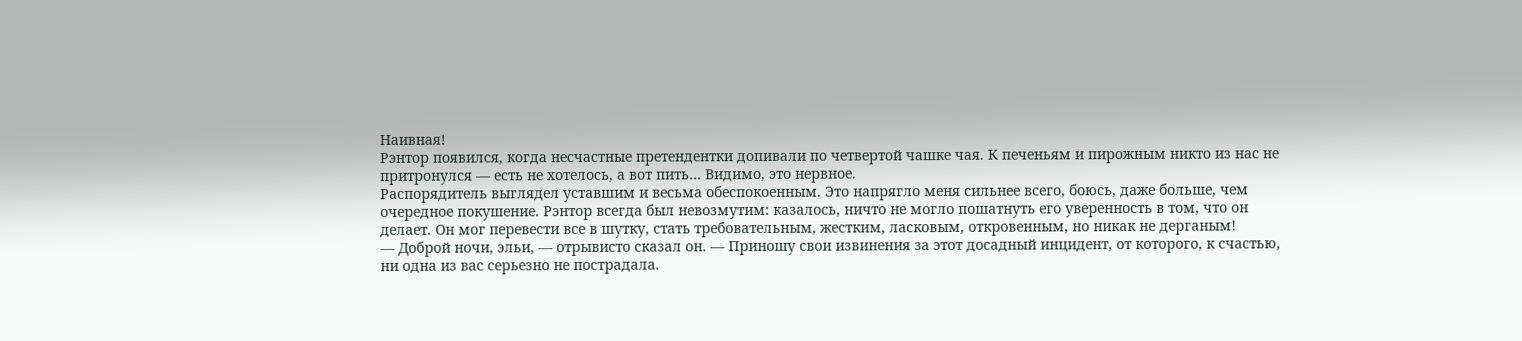Наивная!
Рэнтор появился, когда несчастные претендентки допивали по четвертой чашке чая. К печеньям и пирожным никто из нас не притронулся — есть не хотелось, а вот пить… Видимо, это нервное.
Распорядитель выглядел уставшим и весьма обеспокоенным. Это напрягло меня сильнее всего, боюсь, даже больше, чем очередное покушение. Рэнтор всегда был невозмутим: казалось, ничто не могло пошатнуть его уверенность в том, что он делает. Он мог перевести все в шутку, стать требовательным, жестким, ласковым, откровенным, но никак не дерганым!
— Доброй ночи, эльи, — отрывисто сказал он. — Приношу свои извинения за этот досадный инцидент, от которого, к счастью, ни одна из вас серьезно не пострадала.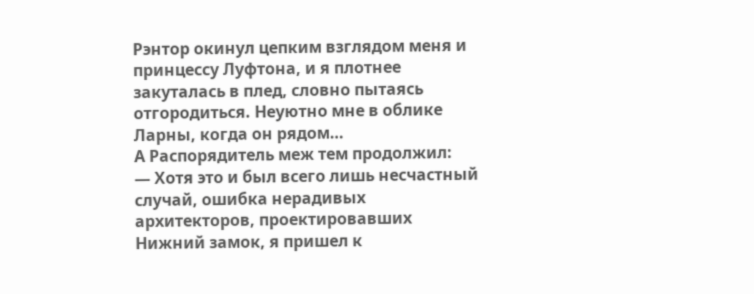Рэнтор окинул цепким взглядом меня и принцессу Луфтона, и я плотнее закуталась в плед, словно пытаясь отгородиться. Неуютно мне в облике Ларны, когда он рядом…
А Распорядитель меж тем продолжил:
— Хотя это и был всего лишь несчастный случай, ошибка нерадивых архитекторов, проектировавших Нижний замок, я пришел к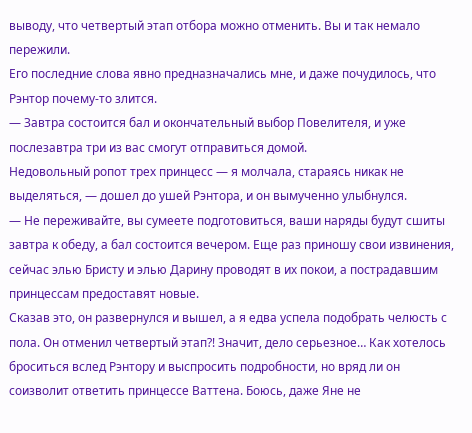выводу, что четвертый этап отбора можно отменить. Вы и так немало пережили.
Его последние слова явно предназначались мне, и даже почудилось, что Рэнтор почему-то злится.
— Завтра состоится бал и окончательный выбор Повелителя, и уже послезавтра три из вас смогут отправиться домой.
Недовольный ропот трех принцесс — я молчала, стараясь никак не выделяться, — дошел до ушей Рэнтора, и он вымученно улыбнулся.
— Не переживайте, вы сумеете подготовиться, ваши наряды будут сшиты завтра к обеду, а бал состоится вечером. Еще раз приношу свои извинения, сейчас элью Бристу и элью Дарину проводят в их покои, а пострадавшим принцессам предоставят новые.
Сказав это, он развернулся и вышел, а я едва успела подобрать челюсть с пола. Он отменил четвертый этап?! Значит, дело серьезное… Как хотелось броситься вслед Рэнтору и выспросить подробности, но вряд ли он соизволит ответить принцессе Ваттена. Боюсь, даже Яне не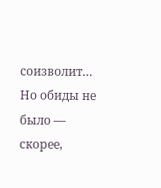соизволит… Но обиды не было — скорее,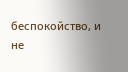беспокойство, и не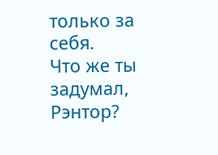только за себя.
Что же ты задумал, Рэнтор?